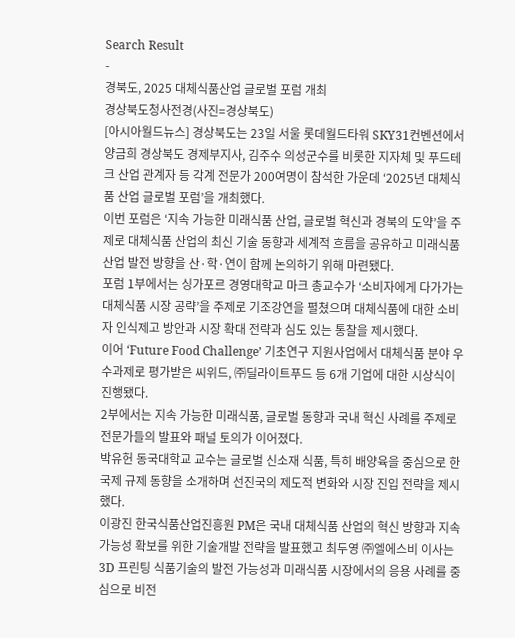Search Result
-
경북도, 2025 대체식품산업 글로벌 포럼 개최
경상북도청사전경(사진=경상북도)
[아시아월드뉴스] 경상북도는 23일 서울 롯데월드타워 SKY31컨벤션에서 양금희 경상북도 경제부지사, 김주수 의성군수를 비롯한 지자체 및 푸드테크 산업 관계자 등 각계 전문가 200여명이 참석한 가운데 ‘2025년 대체식품 산업 글로벌 포럼’을 개최했다.
이번 포럼은 ‘지속 가능한 미래식품 산업, 글로벌 혁신과 경북의 도약’을 주제로 대체식품 산업의 최신 기술 동향과 세계적 흐름을 공유하고 미래식품산업 발전 방향을 산·학·연이 함께 논의하기 위해 마련됐다.
포럼 1부에서는 싱가포르 경영대학교 마크 총교수가 ‘소비자에게 다가가는 대체식품 시장 공략’을 주제로 기조강연을 펼쳤으며 대체식품에 대한 소비자 인식제고 방안과 시장 확대 전략과 심도 있는 통찰을 제시했다.
이어 ‘Future Food Challenge’ 기초연구 지원사업에서 대체식품 분야 우수과제로 평가받은 씨위드, ㈜딜라이트푸드 등 6개 기업에 대한 시상식이 진행됐다.
2부에서는 지속 가능한 미래식품, 글로벌 동향과 국내 혁신 사례를 주제로 전문가들의 발표와 패널 토의가 이어졌다.
박유헌 동국대학교 교수는 글로벌 신소재 식품, 특히 배양육을 중심으로 한 국제 규제 동향을 소개하며 선진국의 제도적 변화와 시장 진입 전략을 제시했다.
이광진 한국식품산업진흥원 PM은 국내 대체식품 산업의 혁신 방향과 지속가능성 확보를 위한 기술개발 전략을 발표했고 최두영 ㈜엘에스비 이사는 3D 프린팅 식품기술의 발전 가능성과 미래식품 시장에서의 응용 사례를 중심으로 비전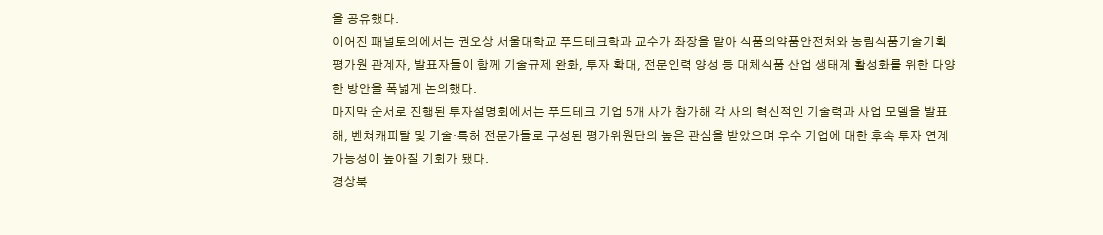을 공유했다.
이어진 패널토의에서는 권오상 서울대학교 푸드테크학과 교수가 좌장을 맡아 식품의약품안전처와 농림식품기술기획평가원 관계자, 발표자들이 함께 기술규제 완화, 투자 확대, 전문인력 양성 등 대체식품 산업 생태계 활성화를 위한 다양한 방안을 폭넓게 논의했다.
마지막 순서로 진행된 투자설명회에서는 푸드테크 기업 5개 사가 참가해 각 사의 혁신적인 기술력과 사업 모델을 발표해, 벤쳐캐피탈 및 기술·특허 전문가들로 구성된 평가위원단의 높은 관심을 받았으며 우수 기업에 대한 후속 투자 연계 가능성이 높아질 기회가 됐다.
경상북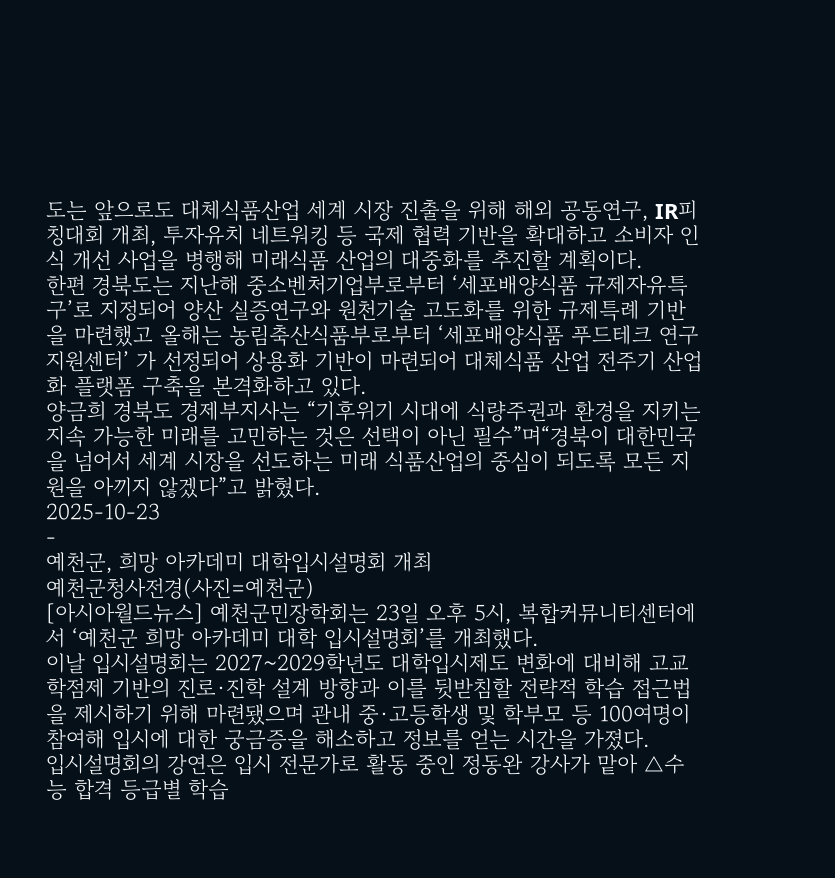도는 앞으로도 대체식품산업 세계 시장 진출을 위해 해외 공동연구, IR피칭대회 개최, 투자유치 네트워킹 등 국제 협력 기반을 확대하고 소비자 인식 개선 사업을 병행해 미래식품 산업의 대중화를 추진할 계획이다.
한편 경북도는 지난해 중소벤처기업부로부터 ‘세포배양식품 규제자유특구’로 지정되어 양산 실증연구와 원천기술 고도화를 위한 규제특례 기반을 마련했고 올해는 농림축산식품부로부터 ‘세포배양식품 푸드테크 연구지원센터’ 가 선정되어 상용화 기반이 마련되어 대체식품 산업 전주기 산업화 플랫폼 구축을 본격화하고 있다.
양금희 경북도 경제부지사는 “기후위기 시대에 식량주권과 환경을 지키는 지속 가능한 미래를 고민하는 것은 선택이 아닌 필수”며“경북이 대한민국을 넘어서 세계 시장을 선도하는 미래 식품산업의 중심이 되도록 모든 지원을 아끼지 않겠다”고 밝혔다.
2025-10-23
-
예천군, 희망 아카데미 대학입시설명회 개최
예천군청사전경(사진=예천군)
[아시아월드뉴스] 예천군민장학회는 23일 오후 5시, 복합커뮤니티센터에서 ‘예천군 희망 아카데미 대학 입시설명회’를 개최했다.
이날 입시설명회는 2027~2029학년도 대학입시제도 변화에 대비해 고교학점제 기반의 진로·진학 설계 방향과 이를 뒷받침할 전략적 학습 접근법을 제시하기 위해 마련됐으며 관내 중·고등학생 및 학부모 등 100여명이 참여해 입시에 대한 궁금증을 해소하고 정보를 얻는 시간을 가졌다.
입시설명회의 강연은 입시 전문가로 활동 중인 정동완 강사가 맡아 △수능 합격 등급별 학습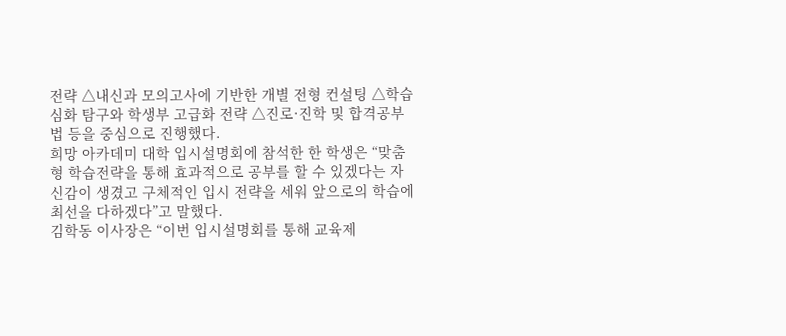전략 △내신과 모의고사에 기반한 개별 전형 컨설팅 △학습 심화 탐구와 학생부 고급화 전략 △진로·진학 및 합격공부법 등을 중심으로 진행했다.
희망 아카데미 대학 입시설명회에 참석한 한 학생은 “맞춤형 학습전략을 통해 효과적으로 공부를 할 수 있겠다는 자신감이 생겼고 구체적인 입시 전략을 세워 앞으로의 학습에 최선을 다하겠다”고 말했다.
김학동 이사장은 “이번 입시설명회를 통해 교육제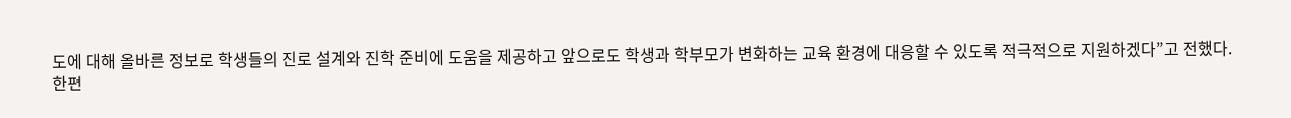도에 대해 올바른 정보로 학생들의 진로 설계와 진학 준비에 도움을 제공하고 앞으로도 학생과 학부모가 변화하는 교육 환경에 대응할 수 있도록 적극적으로 지원하겠다”고 전했다.
한편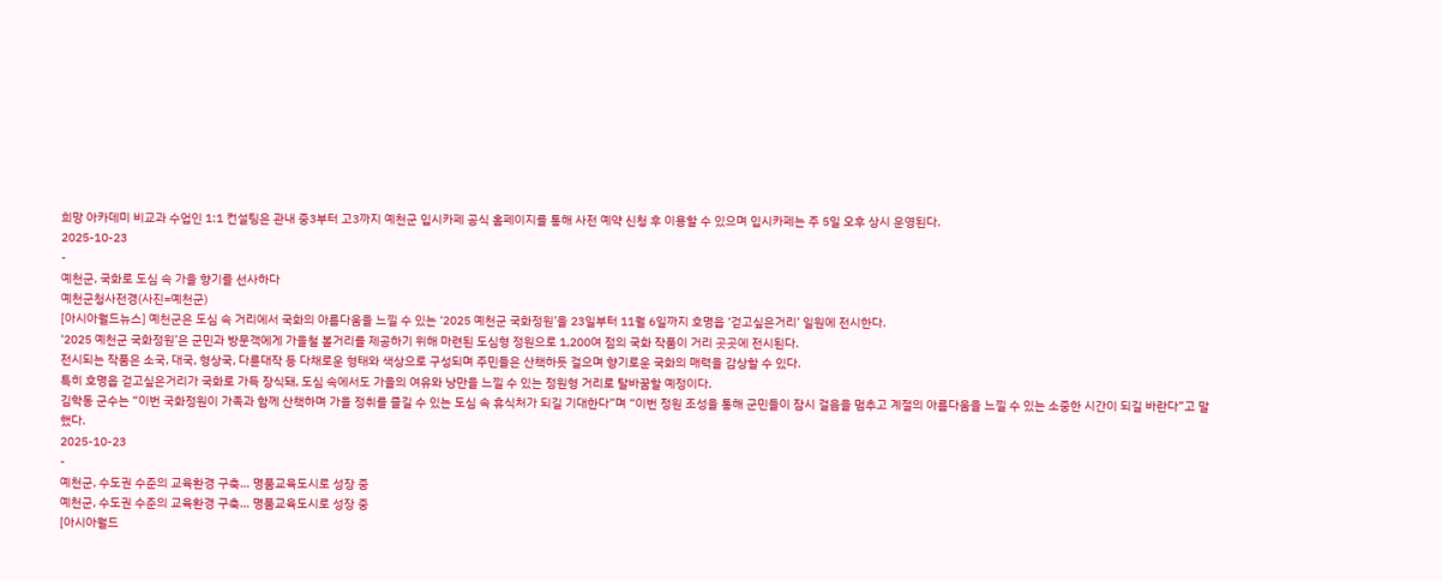희망 아카데미 비교과 수업인 1:1 컨설팅은 관내 중3부터 고3까지 예천군 입시카페 공식 홈페이지를 통해 사전 예약 신청 후 이용할 수 있으며 입시카페는 주 5일 오후 상시 운영된다.
2025-10-23
-
예천군, 국화로 도심 속 가을 향기를 선사하다
예천군청사전경(사진=예천군)
[아시아월드뉴스] 예천군은 도심 속 거리에서 국화의 아름다움을 느낄 수 있는 ‘2025 예천군 국화정원’을 23일부터 11월 6일까지 호명읍 ‘걷고싶은거리’ 일원에 전시한다.
‘2025 예천군 국화정원’은 군민과 방문객에게 가을철 볼거리를 제공하기 위해 마련된 도심형 정원으로 1,200여 점의 국화 작품이 거리 곳곳에 전시된다.
전시되는 작품은 소국, 대국, 형상국, 다륜대작 등 다채로운 형태와 색상으로 구성되며 주민들은 산책하듯 걸으며 향기로운 국화의 매력을 감상할 수 있다.
특히 호명읍 걷고싶은거리가 국화로 가득 장식돼, 도심 속에서도 가을의 여유와 낭만을 느낄 수 있는 정원형 거리로 탈바꿈할 예정이다.
김학동 군수는 “이번 국화정원이 가족과 함께 산책하며 가을 정취를 즐길 수 있는 도심 속 휴식처가 되길 기대한다”며 “이번 정원 조성을 통해 군민들이 잠시 걸음을 멈추고 계절의 아름다움을 느낄 수 있는 소중한 시간이 되길 바란다”고 말했다.
2025-10-23
-
예천군, 수도권 수준의 교육환경 구축… 명품교육도시로 성장 중
예천군, 수도권 수준의 교육환경 구축… 명품교육도시로 성장 중
[아시아월드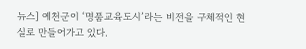뉴스] 예천군이 ‘명품교육도시’라는 비전을 구체적인 현실로 만들어가고 있다.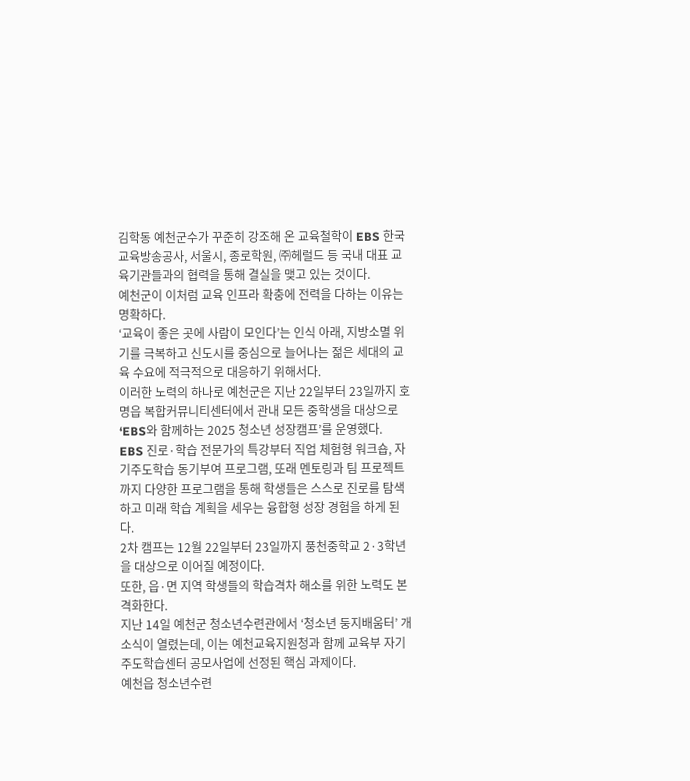김학동 예천군수가 꾸준히 강조해 온 교육철학이 EBS 한국교육방송공사, 서울시, 종로학원, ㈜헤럴드 등 국내 대표 교육기관들과의 협력을 통해 결실을 맺고 있는 것이다.
예천군이 이처럼 교육 인프라 확충에 전력을 다하는 이유는 명확하다.
‘교육이 좋은 곳에 사람이 모인다’는 인식 아래, 지방소멸 위기를 극복하고 신도시를 중심으로 늘어나는 젊은 세대의 교육 수요에 적극적으로 대응하기 위해서다.
이러한 노력의 하나로 예천군은 지난 22일부터 23일까지 호명읍 복합커뮤니티센터에서 관내 모든 중학생을 대상으로 ‘EBS와 함께하는 2025 청소년 성장캠프’를 운영했다.
EBS 진로·학습 전문가의 특강부터 직업 체험형 워크숍, 자기주도학습 동기부여 프로그램, 또래 멘토링과 팀 프로젝트까지 다양한 프로그램을 통해 학생들은 스스로 진로를 탐색하고 미래 학습 계획을 세우는 융합형 성장 경험을 하게 된다.
2차 캠프는 12월 22일부터 23일까지 풍천중학교 2·3학년을 대상으로 이어질 예정이다.
또한, 읍·면 지역 학생들의 학습격차 해소를 위한 노력도 본격화한다.
지난 14일 예천군 청소년수련관에서 ‘청소년 둥지배움터’ 개소식이 열렸는데, 이는 예천교육지원청과 함께 교육부 자기주도학습센터 공모사업에 선정된 핵심 과제이다.
예천읍 청소년수련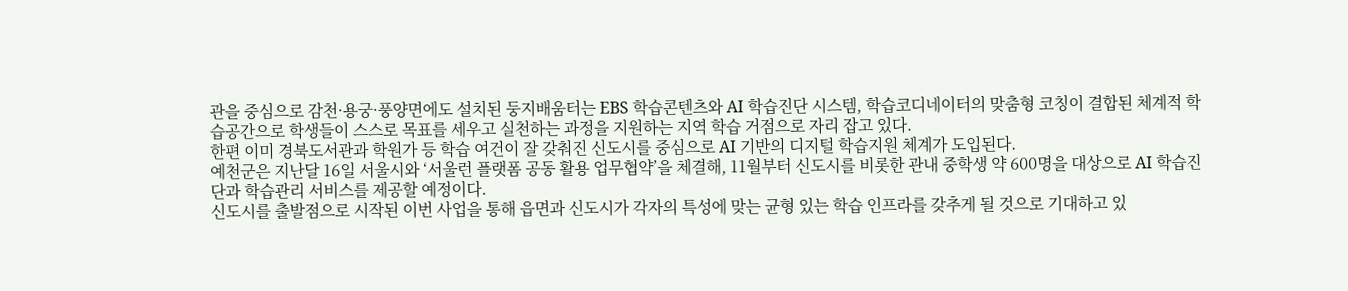관을 중심으로 감천·용궁·풍양면에도 설치된 둥지배움터는 EBS 학습콘텐츠와 AI 학습진단 시스템, 학습코디네이터의 맞춤형 코칭이 결합된 체계적 학습공간으로 학생들이 스스로 목표를 세우고 실천하는 과정을 지원하는 지역 학습 거점으로 자리 잡고 있다.
한편 이미 경북도서관과 학원가 등 학습 여건이 잘 갖춰진 신도시를 중심으로 AI 기반의 디지털 학습지원 체계가 도입된다.
예천군은 지난달 16일 서울시와 ‘서울런 플랫폼 공동 활용 업무협약’을 체결해, 11월부터 신도시를 비롯한 관내 중학생 약 600명을 대상으로 AI 학습진단과 학습관리 서비스를 제공할 예정이다.
신도시를 출발점으로 시작된 이번 사업을 통해 읍면과 신도시가 각자의 특성에 맞는 균형 있는 학습 인프라를 갖추게 될 것으로 기대하고 있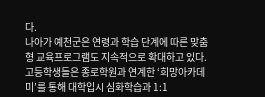다.
나아가 예천군은 연령과 학습 단계에 따른 맞춤형 교육프로그램도 지속적으로 확대하고 있다.
고등학생들은 종로학원과 연계한 ‘희망아카데미’를 통해 대학입시 심화학습과 1:1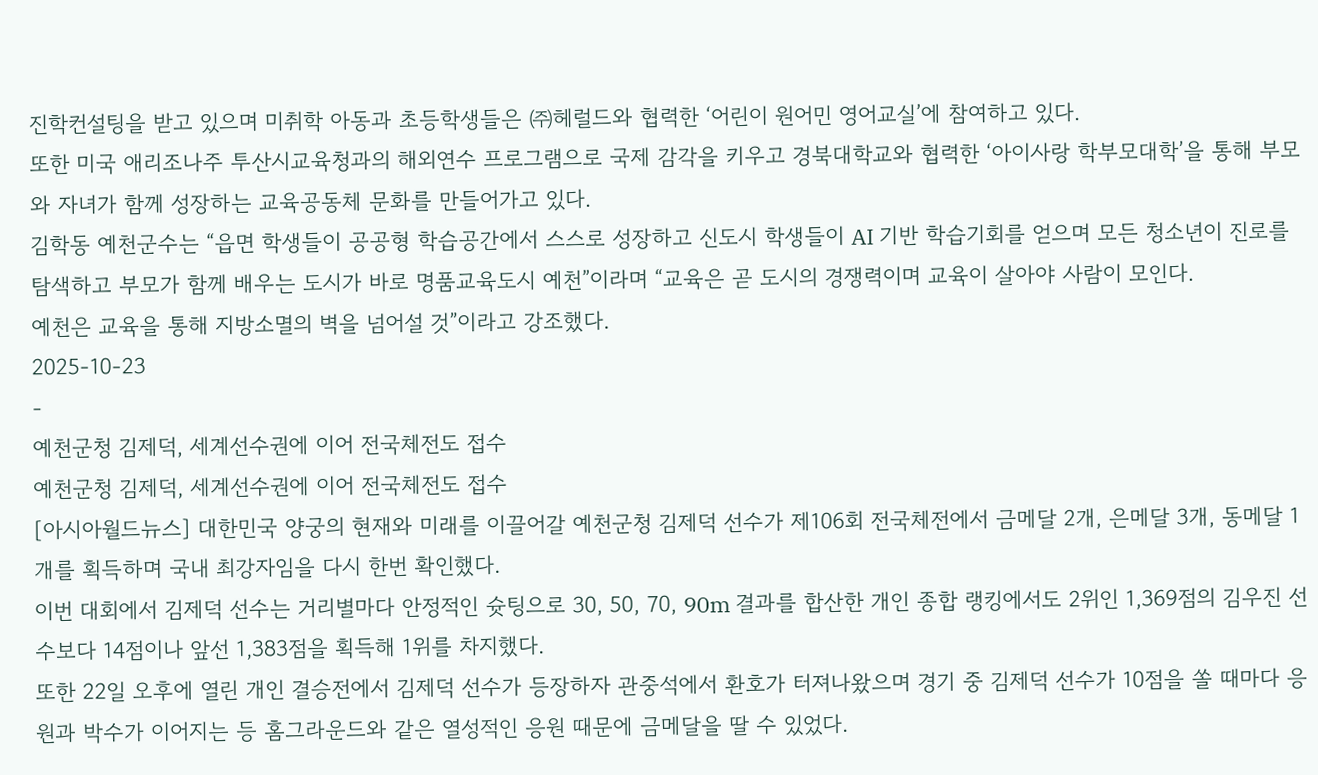진학컨설팅을 받고 있으며 미취학 아동과 초등학생들은 ㈜헤럴드와 협력한 ‘어린이 원어민 영어교실’에 참여하고 있다.
또한 미국 애리조나주 투산시교육청과의 해외연수 프로그램으로 국제 감각을 키우고 경북대학교와 협력한 ‘아이사랑 학부모대학’을 통해 부모와 자녀가 함께 성장하는 교육공동체 문화를 만들어가고 있다.
김학동 예천군수는 “읍면 학생들이 공공형 학습공간에서 스스로 성장하고 신도시 학생들이 AI 기반 학습기회를 얻으며 모든 청소년이 진로를 탐색하고 부모가 함께 배우는 도시가 바로 명품교육도시 예천”이라며 “교육은 곧 도시의 경쟁력이며 교육이 살아야 사람이 모인다.
예천은 교육을 통해 지방소멸의 벽을 넘어설 것”이라고 강조했다.
2025-10-23
-
예천군청 김제덕, 세계선수권에 이어 전국체전도 접수
예천군청 김제덕, 세계선수권에 이어 전국체전도 접수
[아시아월드뉴스] 대한민국 양궁의 현재와 미래를 이끌어갈 예천군청 김제덕 선수가 제106회 전국체전에서 금메달 2개, 은메달 3개, 동메달 1개를 획득하며 국내 최강자임을 다시 한번 확인했다.
이번 대회에서 김제덕 선수는 거리별마다 안정적인 슛팅으로 30, 50, 70, 90m 결과를 합산한 개인 종합 랭킹에서도 2위인 1,369점의 김우진 선수보다 14점이나 앞선 1,383점을 획득해 1위를 차지했다.
또한 22일 오후에 열린 개인 결승전에서 김제덕 선수가 등장하자 관중석에서 환호가 터져나왔으며 경기 중 김제덕 선수가 10점을 쏠 때마다 응원과 박수가 이어지는 등 홈그라운드와 같은 열성적인 응원 때문에 금메달을 딸 수 있었다.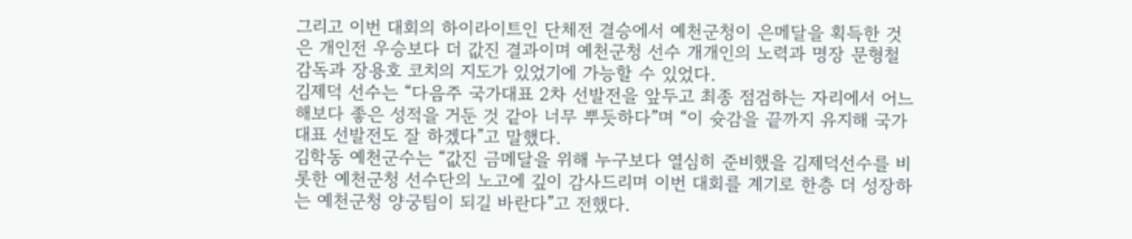그리고 이번 대회의 하이라이트인 단체전 결승에서 예천군청이 은메달을 획득한 것은 개인전 우승보다 더 값진 결과이며 예천군청 선수 개개인의 노력과 명장 문형철 감독과 장용호 코치의 지도가 있었기에 가능할 수 있었다.
김제덕 선수는 “다음주 국가대표 2차 선발전을 앞두고 최종 점검하는 자리에서 어느 해보다 좋은 성적을 거둔 것 같아 너무 뿌듯하다”며 “이 슛감을 끝까지 유지해 국가대표 선발전도 잘 하겠다”고 말했다.
김학동 예천군수는 “값진 금메달을 위해 누구보다 열심히 준비했을 김제덕선수를 비롯한 예천군청 선수단의 노고에 깊이 감사드리며 이번 대회를 계기로 한층 더 성장하는 예천군청 양궁팀이 되길 바란다”고 전했다.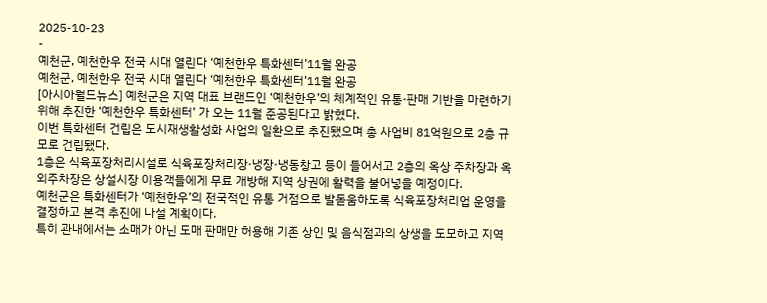2025-10-23
-
예천군, 예천한우 전국 시대 열린다 ‘예천한우 특화센터’11월 완공
예천군, 예천한우 전국 시대 열린다 ‘예천한우 특화센터’11월 완공
[아시아월드뉴스] 예천군은 지역 대표 브랜드인 ‘예천한우’의 체계적인 유통·판매 기반을 마련하기 위해 추진한 ‘예천한우 특화센터’ 가 오는 11월 준공된다고 밝혔다.
이번 특화센터 건립은 도시재생활성화 사업의 일환으로 추진됐으며 총 사업비 81억원으로 2층 규모로 건립됐다.
1층은 식육포장처리시설로 식육포장처리장·냉장·냉동창고 등이 들어서고 2층의 옥상 주차장과 옥외주차장은 상설시장 이용객들에게 무료 개방해 지역 상권에 활력을 불어넣을 예정이다.
예천군은 특화센터가 ‘예천한우’의 전국적인 유통 거점으로 발돋움하도록 식육포장처리업 운영을 결정하고 본격 추진에 나설 계획이다.
특히 관내에서는 소매가 아닌 도매 판매만 허용해 기존 상인 및 음식점과의 상생을 도모하고 지역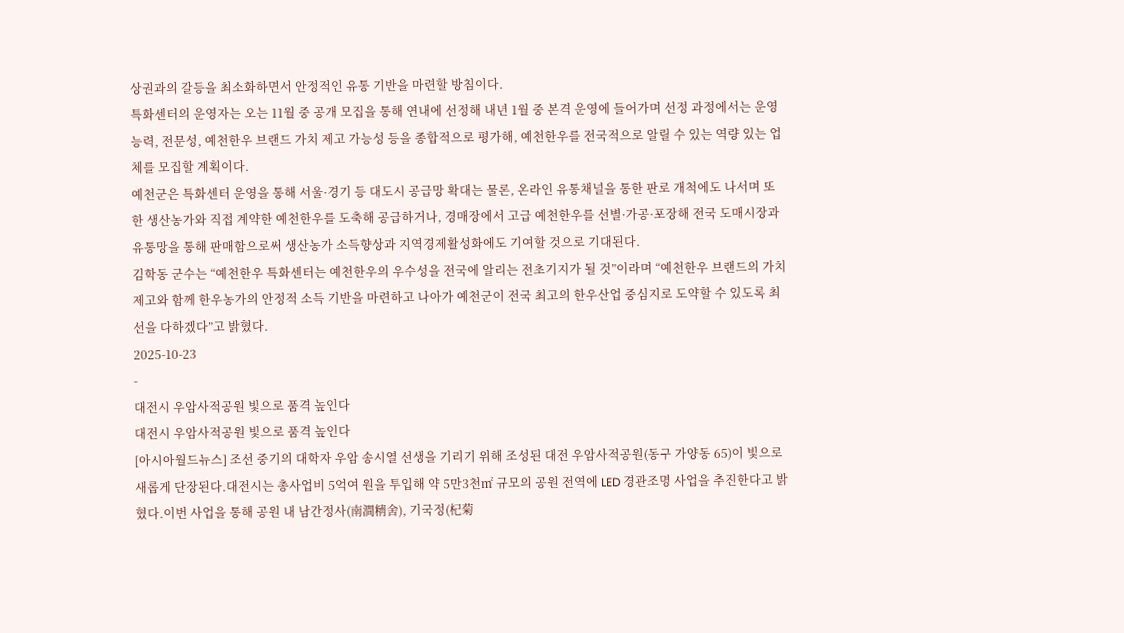상권과의 갈등을 최소화하면서 안정적인 유통 기반을 마련할 방침이다.
특화센터의 운영자는 오는 11월 중 공개 모집을 통해 연내에 선정해 내년 1월 중 본격 운영에 들어가며 선정 과정에서는 운영 능력, 전문성, 예천한우 브랜드 가치 제고 가능성 등을 종합적으로 평가해, 예천한우를 전국적으로 알릴 수 있는 역량 있는 업체를 모집할 계획이다.
예천군은 특화센터 운영을 통해 서울·경기 등 대도시 공급망 확대는 물론, 온라인 유통채널을 통한 판로 개척에도 나서며 또한 생산농가와 직접 계약한 예천한우를 도축해 공급하거나, 경매장에서 고급 예천한우를 선별·가공·포장해 전국 도매시장과 유통망을 통해 판매함으로써 생산농가 소득향상과 지역경제활성화에도 기여할 것으로 기대된다.
김학동 군수는 “예천한우 특화센터는 예천한우의 우수성을 전국에 알리는 전초기지가 될 것”이라며 “예천한우 브랜드의 가치 제고와 함께 한우농가의 안정적 소득 기반을 마련하고 나아가 예천군이 전국 최고의 한우산업 중심지로 도약할 수 있도록 최선을 다하겠다”고 밝혔다.
2025-10-23
-
대전시 우암사적공원 빛으로 품격 높인다
대전시 우암사적공원 빛으로 품격 높인다
[아시아월드뉴스] 조선 중기의 대학자 우암 송시열 선생을 기리기 위해 조성된 대전 우암사적공원(동구 가양동 65)이 빛으로 새롭게 단장된다.대전시는 총사업비 5억여 원을 투입해 약 5만3천㎡ 규모의 공원 전역에 LED 경관조명 사업을 추진한다고 밝혔다.이번 사업을 통해 공원 내 남간정사(南澗精舍), 기국정(杞菊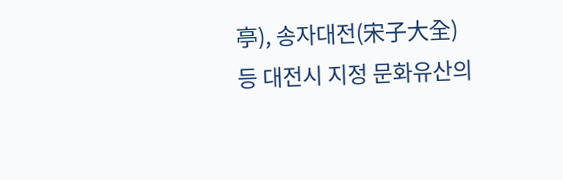亭), 송자대전(宋子大全) 등 대전시 지정 문화유산의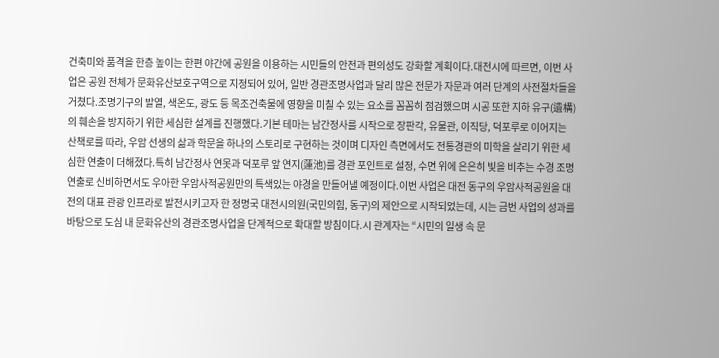건축미와 품격을 한층 높이는 한편 야간에 공원을 이용하는 시민들의 안전과 편의성도 강화할 계획이다.대전시에 따르면, 이번 사업은 공원 전체가 문화유산보호구역으로 지정되어 있어, 일반 경관조명사업과 달리 많은 전문가 자문과 여러 단계의 사전절차들을 거쳤다.조명기구의 발열, 색온도, 광도 등 목조건축물에 영향을 미칠 수 있는 요소를 꼼꼼히 점검했으며 시공 또한 지하 유구(遺構)의 훼손을 방지하기 위한 세심한 설계를 진행했다.기본 테마는 남간정사를 시작으로 장판각, 유물관, 이직당, 덕포루로 이어지는 산책로를 따라, 우암 선생의 삶과 학문을 하나의 스토리로 구현하는 것이며 디자인 측면에서도 전통경관의 미학을 살리기 위한 세심한 연출이 더해졌다.특히 남간정사 연못과 덕포루 앞 연지(蓮池)를 경관 포인트로 설정, 수면 위에 은은히 빛을 비추는 수경 조명 연출로 신비하면서도 우아한 우암사적공원만의 특색있는 야경을 만들어낼 예정이다.이번 사업은 대전 동구의 우암사적공원을 대전의 대표 관광 인프라로 발전시키고자 한 정명국 대전시의원(국민의힘, 동구)의 제안으로 시작되었는데, 시는 금번 사업의 성과를 바탕으로 도심 내 문화유산의 경관조명사업을 단계적으로 확대할 방침이다.시 관계자는 “시민의 일생 속 문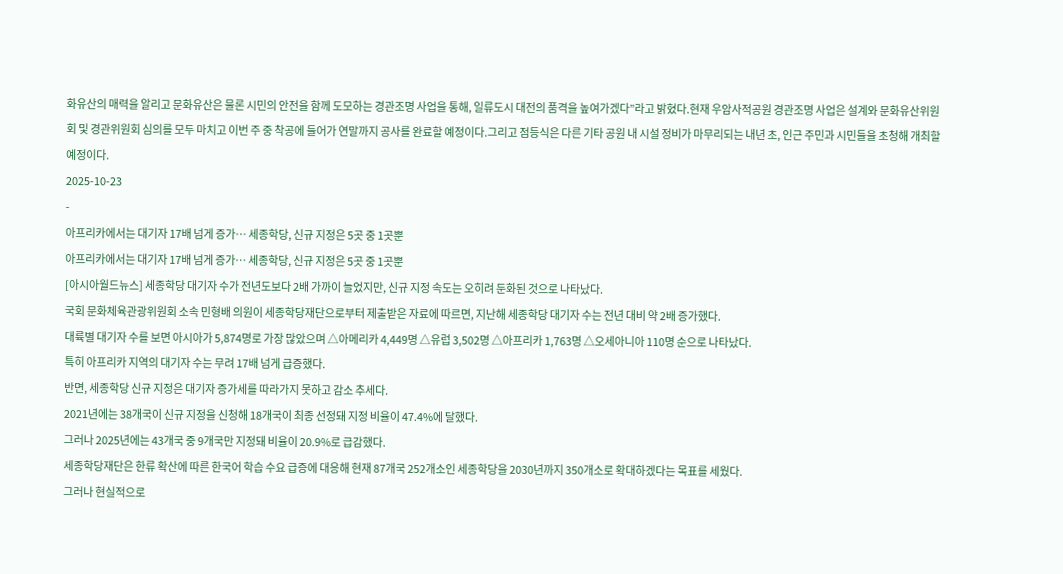화유산의 매력을 알리고 문화유산은 물론 시민의 안전을 함께 도모하는 경관조명 사업을 통해, 일류도시 대전의 품격을 높여가겠다”라고 밝혔다.현재 우암사적공원 경관조명 사업은 설계와 문화유산위원회 및 경관위원회 심의를 모두 마치고 이번 주 중 착공에 들어가 연말까지 공사를 완료할 예정이다.그리고 점등식은 다른 기타 공원 내 시설 정비가 마무리되는 내년 초, 인근 주민과 시민들을 초청해 개최할 예정이다.
2025-10-23
-
아프리카에서는 대기자 17배 넘게 증가… 세종학당, 신규 지정은 5곳 중 1곳뿐
아프리카에서는 대기자 17배 넘게 증가… 세종학당, 신규 지정은 5곳 중 1곳뿐
[아시아월드뉴스] 세종학당 대기자 수가 전년도보다 2배 가까이 늘었지만, 신규 지정 속도는 오히려 둔화된 것으로 나타났다.
국회 문화체육관광위원회 소속 민형배 의원이 세종학당재단으로부터 제출받은 자료에 따르면, 지난해 세종학당 대기자 수는 전년 대비 약 2배 증가했다.
대륙별 대기자 수를 보면 아시아가 5,874명로 가장 많았으며 △아메리카 4,449명 △유럽 3,502명 △아프리카 1,763명 △오세아니아 110명 순으로 나타났다.
특히 아프리카 지역의 대기자 수는 무려 17배 넘게 급증했다.
반면, 세종학당 신규 지정은 대기자 증가세를 따라가지 못하고 감소 추세다.
2021년에는 38개국이 신규 지정을 신청해 18개국이 최종 선정돼 지정 비율이 47.4%에 달했다.
그러나 2025년에는 43개국 중 9개국만 지정돼 비율이 20.9%로 급감했다.
세종학당재단은 한류 확산에 따른 한국어 학습 수요 급증에 대응해 현재 87개국 252개소인 세종학당을 2030년까지 350개소로 확대하겠다는 목표를 세웠다.
그러나 현실적으로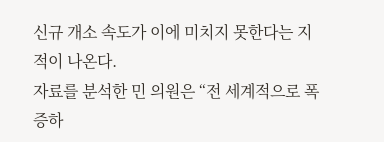신규 개소 속도가 이에 미치지 못한다는 지적이 나온다.
자료를 분석한 민 의원은 “전 세계적으로 폭증하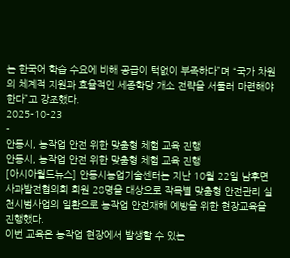는 한국어 학습 수요에 비해 공급이 턱없이 부족하다”며 “국가 차원의 체계적 지원과 효율적인 세종학당 개소 전략을 서둘러 마련해야 한다”고 강조했다.
2025-10-23
-
안동시, 농작업 안전 위한 맞춤형 체험 교육 진행
안동시, 농작업 안전 위한 맞춤형 체험 교육 진행
[아시아월드뉴스] 안동시농업기술센터는 지난 10월 22일 남후면사과발전협의회 회원 28명을 대상으로 작목별 맞춤형 안전관리 실천시범사업의 일환으로 농작업 안전재해 예방을 위한 현장교육을 진행했다.
이번 교육은 농작업 현장에서 발생할 수 있는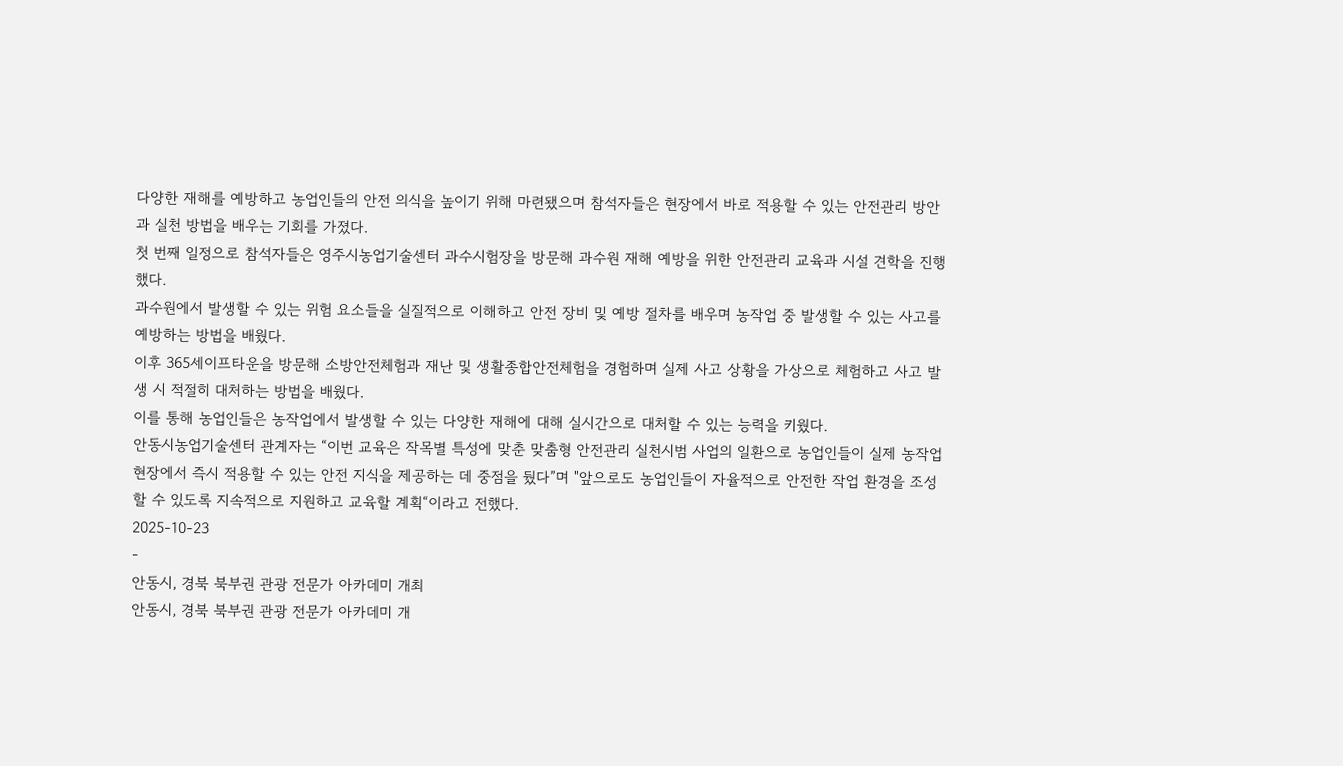다양한 재해를 예방하고 농업인들의 안전 의식을 높이기 위해 마련됐으며 참석자들은 현장에서 바로 적용할 수 있는 안전관리 방안과 실천 방법을 배우는 기회를 가졌다.
첫 번째 일정으로 참석자들은 영주시농업기술센터 과수시험장을 방문해 과수원 재해 예방을 위한 안전관리 교육과 시설 견학을 진행했다.
과수원에서 발생할 수 있는 위험 요소들을 실질적으로 이해하고 안전 장비 및 예방 절차를 배우며 농작업 중 발생할 수 있는 사고를 예방하는 방법을 배웠다.
이후 365세이프타운을 방문해 소방안전체험과 재난 및 생활종합안전체험을 경험하며 실제 사고 상황을 가상으로 체험하고 사고 발생 시 적절히 대처하는 방법을 배웠다.
이를 통해 농업인들은 농작업에서 발생할 수 있는 다양한 재해에 대해 실시간으로 대처할 수 있는 능력을 키웠다.
안동시농업기술센터 관계자는 “이번 교육은 작목별 특성에 맞춘 맞춤형 안전관리 실천시범 사업의 일환으로 농업인들이 실제 농작업 현장에서 즉시 적용할 수 있는 안전 지식을 제공하는 데 중점을 뒀다”며 "앞으로도 농업인들이 자율적으로 안전한 작업 환경을 조성할 수 있도록 지속적으로 지원하고 교육할 계획“이라고 전했다.
2025-10-23
-
안동시, 경북 북부권 관광 전문가 아카데미 개최
안동시, 경북 북부권 관광 전문가 아카데미 개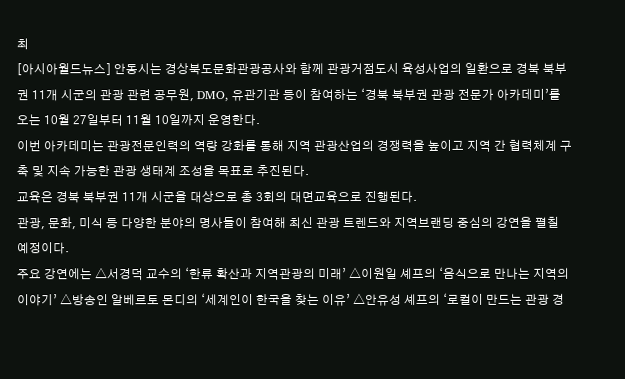최
[아시아월드뉴스] 안동시는 경상북도문화관광공사와 함께 관광거점도시 육성사업의 일환으로 경북 북부권 11개 시군의 관광 관련 공무원, DMO, 유관기관 등이 참여하는 ‘경북 북부권 관광 전문가 아카데미’를 오는 10월 27일부터 11월 10일까지 운영한다.
이번 아카데미는 관광전문인력의 역량 강화를 통해 지역 관광산업의 경쟁력을 높이고 지역 간 협력체계 구축 및 지속 가능한 관광 생태계 조성을 목표로 추진된다.
교육은 경북 북부권 11개 시군을 대상으로 총 3회의 대면교육으로 진행된다.
관광, 문화, 미식 등 다양한 분야의 명사들이 참여해 최신 관광 트렌드와 지역브랜딩 중심의 강연을 펼칠 예정이다.
주요 강연에는 △서경덕 교수의 ‘한류 확산과 지역관광의 미래’ △이원일 셰프의 ‘음식으로 만나는 지역의 이야기’ △방송인 알베르토 몬디의 ‘세계인이 한국을 찾는 이유’ △안유성 셰프의 ‘로컬이 만드는 관광 경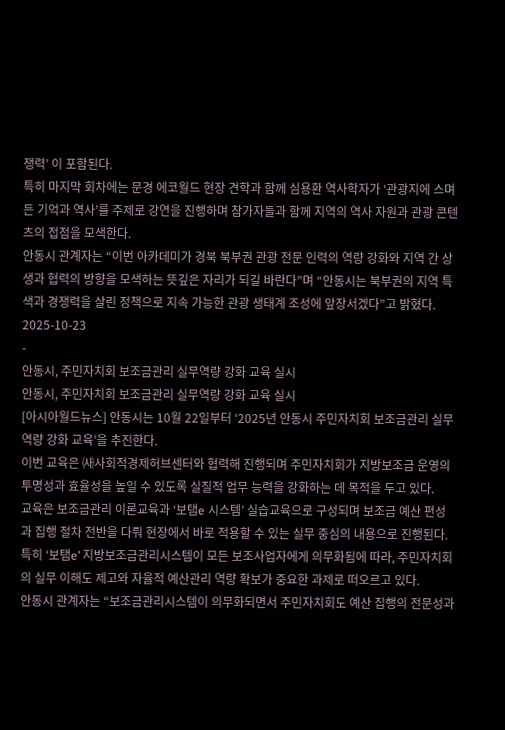쟁력’ 이 포함된다.
특히 마지막 회차에는 문경 에코월드 현장 견학과 함께 심용환 역사학자가 ‘관광지에 스며든 기억과 역사’를 주제로 강연을 진행하며 참가자들과 함께 지역의 역사 자원과 관광 콘텐츠의 접점을 모색한다.
안동시 관계자는 “이번 아카데미가 경북 북부권 관광 전문 인력의 역량 강화와 지역 간 상생과 협력의 방향을 모색하는 뜻깊은 자리가 되길 바란다”며 “안동시는 북부권의 지역 특색과 경쟁력을 살린 정책으로 지속 가능한 관광 생태계 조성에 앞장서겠다”고 밝혔다.
2025-10-23
-
안동시, 주민자치회 보조금관리 실무역량 강화 교육 실시
안동시, 주민자치회 보조금관리 실무역량 강화 교육 실시
[아시아월드뉴스] 안동시는 10월 22일부터 ‘2025년 안동시 주민자치회 보조금관리 실무역량 강화 교육’을 추진한다.
이번 교육은 ㈔사회적경제허브센터와 협력해 진행되며 주민자치회가 지방보조금 운영의 투명성과 효율성을 높일 수 있도록 실질적 업무 능력을 강화하는 데 목적을 두고 있다.
교육은 보조금관리 이론교육과 ‘보탬e 시스템’ 실습교육으로 구성되며 보조금 예산 편성과 집행 절차 전반을 다뤄 현장에서 바로 적용할 수 있는 실무 중심의 내용으로 진행된다.
특히 ‘보탬e’ 지방보조금관리시스템이 모든 보조사업자에게 의무화됨에 따라, 주민자치회의 실무 이해도 제고와 자율적 예산관리 역량 확보가 중요한 과제로 떠오르고 있다.
안동시 관계자는 “보조금관리시스템이 의무화되면서 주민자치회도 예산 집행의 전문성과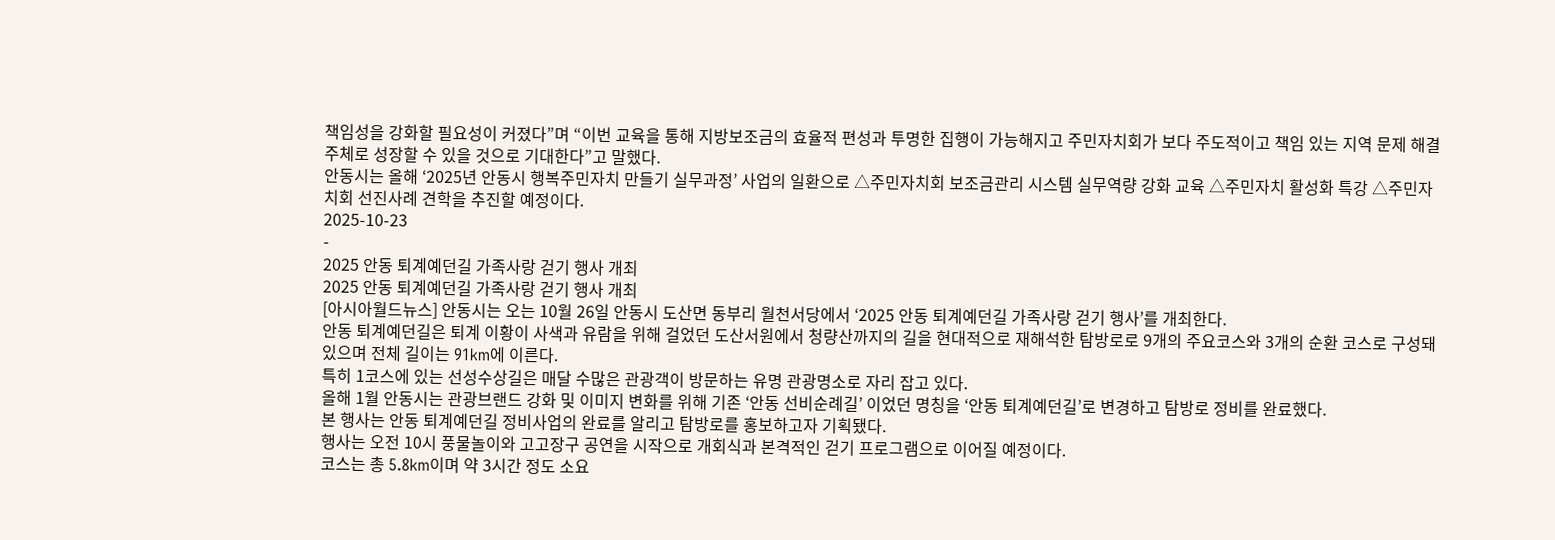책임성을 강화할 필요성이 커졌다”며 “이번 교육을 통해 지방보조금의 효율적 편성과 투명한 집행이 가능해지고 주민자치회가 보다 주도적이고 책임 있는 지역 문제 해결 주체로 성장할 수 있을 것으로 기대한다”고 말했다.
안동시는 올해 ‘2025년 안동시 행복주민자치 만들기 실무과정’ 사업의 일환으로 △주민자치회 보조금관리 시스템 실무역량 강화 교육 △주민자치 활성화 특강 △주민자치회 선진사례 견학을 추진할 예정이다.
2025-10-23
-
2025 안동 퇴계예던길 가족사랑 걷기 행사 개최
2025 안동 퇴계예던길 가족사랑 걷기 행사 개최
[아시아월드뉴스] 안동시는 오는 10월 26일 안동시 도산면 동부리 월천서당에서 ‘2025 안동 퇴계예던길 가족사랑 걷기 행사’를 개최한다.
안동 퇴계예던길은 퇴계 이황이 사색과 유람을 위해 걸었던 도산서원에서 청량산까지의 길을 현대적으로 재해석한 탐방로로 9개의 주요코스와 3개의 순환 코스로 구성돼 있으며 전체 길이는 91km에 이른다.
특히 1코스에 있는 선성수상길은 매달 수많은 관광객이 방문하는 유명 관광명소로 자리 잡고 있다.
올해 1월 안동시는 관광브랜드 강화 및 이미지 변화를 위해 기존 ‘안동 선비순례길’ 이었던 명칭을 ‘안동 퇴계예던길’로 변경하고 탐방로 정비를 완료했다.
본 행사는 안동 퇴계예던길 정비사업의 완료를 알리고 탐방로를 홍보하고자 기획됐다.
행사는 오전 10시 풍물놀이와 고고장구 공연을 시작으로 개회식과 본격적인 걷기 프로그램으로 이어질 예정이다.
코스는 총 5.8km이며 약 3시간 정도 소요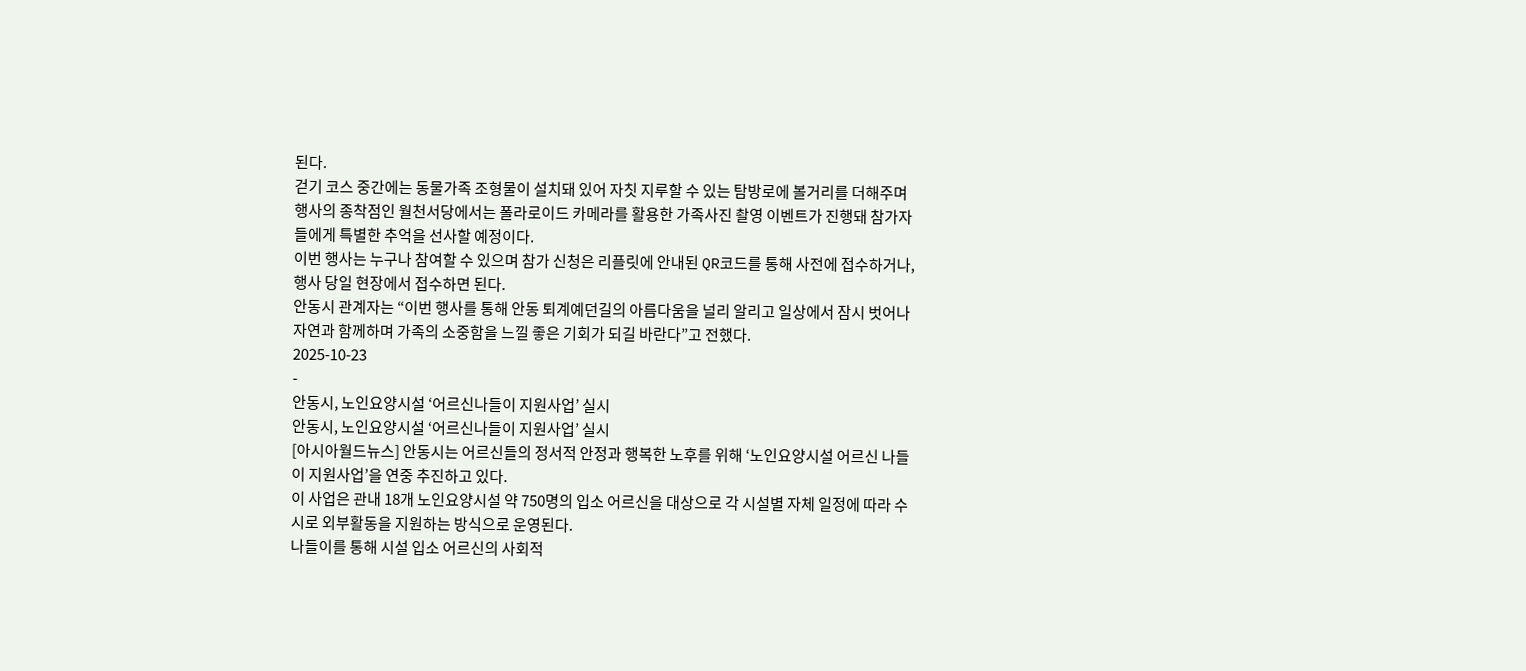된다.
걷기 코스 중간에는 동물가족 조형물이 설치돼 있어 자칫 지루할 수 있는 탐방로에 볼거리를 더해주며 행사의 종착점인 월천서당에서는 폴라로이드 카메라를 활용한 가족사진 촬영 이벤트가 진행돼 참가자들에게 특별한 추억을 선사할 예정이다.
이번 행사는 누구나 참여할 수 있으며 참가 신청은 리플릿에 안내된 QR코드를 통해 사전에 접수하거나, 행사 당일 현장에서 접수하면 된다.
안동시 관계자는 “이번 행사를 통해 안동 퇴계예던길의 아름다움을 널리 알리고 일상에서 잠시 벗어나 자연과 함께하며 가족의 소중함을 느낄 좋은 기회가 되길 바란다”고 전했다.
2025-10-23
-
안동시, 노인요양시설 ‘어르신나들이 지원사업’ 실시
안동시, 노인요양시설 ‘어르신나들이 지원사업’ 실시
[아시아월드뉴스] 안동시는 어르신들의 정서적 안정과 행복한 노후를 위해 ‘노인요양시설 어르신 나들이 지원사업’을 연중 추진하고 있다.
이 사업은 관내 18개 노인요양시설 약 750명의 입소 어르신을 대상으로 각 시설별 자체 일정에 따라 수시로 외부활동을 지원하는 방식으로 운영된다.
나들이를 통해 시설 입소 어르신의 사회적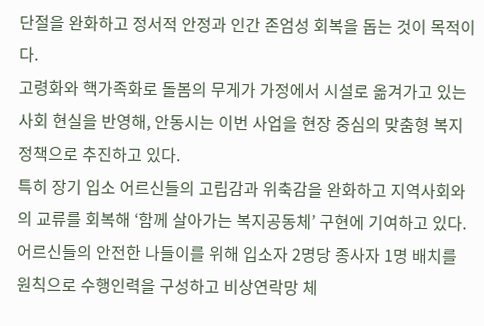단절을 완화하고 정서적 안정과 인간 존엄성 회복을 돕는 것이 목적이다.
고령화와 핵가족화로 돌봄의 무게가 가정에서 시설로 옮겨가고 있는 사회 현실을 반영해, 안동시는 이번 사업을 현장 중심의 맞춤형 복지정책으로 추진하고 있다.
특히 장기 입소 어르신들의 고립감과 위축감을 완화하고 지역사회와의 교류를 회복해 ‘함께 살아가는 복지공동체’ 구현에 기여하고 있다.
어르신들의 안전한 나들이를 위해 입소자 2명당 종사자 1명 배치를 원칙으로 수행인력을 구성하고 비상연락망 체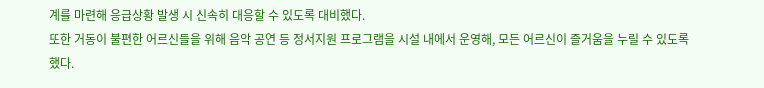계를 마련해 응급상황 발생 시 신속히 대응할 수 있도록 대비했다.
또한 거동이 불편한 어르신들을 위해 음악 공연 등 정서지원 프로그램을 시설 내에서 운영해, 모든 어르신이 즐거움을 누릴 수 있도록 했다.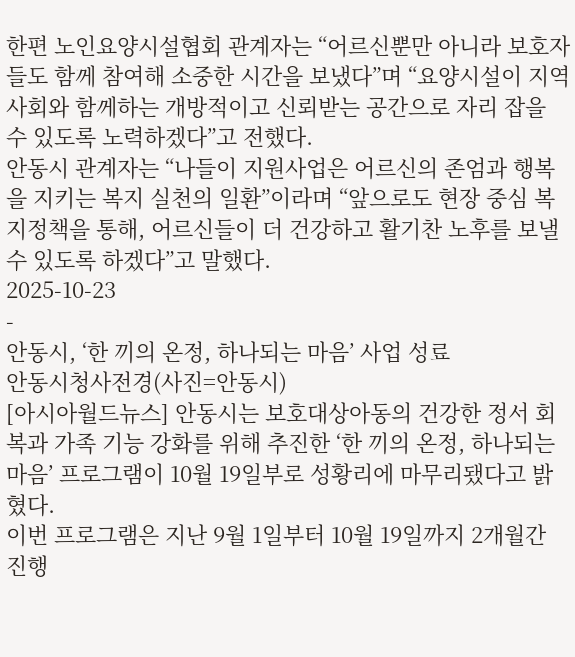한편 노인요양시설협회 관계자는 “어르신뿐만 아니라 보호자들도 함께 참여해 소중한 시간을 보냈다”며 “요양시설이 지역사회와 함께하는 개방적이고 신뢰받는 공간으로 자리 잡을 수 있도록 노력하겠다”고 전했다.
안동시 관계자는 “나들이 지원사업은 어르신의 존엄과 행복을 지키는 복지 실천의 일환”이라며 “앞으로도 현장 중심 복지정책을 통해, 어르신들이 더 건강하고 활기찬 노후를 보낼 수 있도록 하겠다”고 말했다.
2025-10-23
-
안동시, ‘한 끼의 온정, 하나되는 마음’ 사업 성료
안동시청사전경(사진=안동시)
[아시아월드뉴스] 안동시는 보호대상아동의 건강한 정서 회복과 가족 기능 강화를 위해 추진한 ‘한 끼의 온정, 하나되는 마음’ 프로그램이 10월 19일부로 성황리에 마무리됐다고 밝혔다.
이번 프로그램은 지난 9월 1일부터 10월 19일까지 2개월간 진행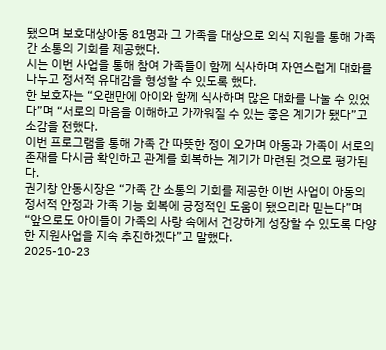됐으며 보호대상아동 81명과 그 가족을 대상으로 외식 지원을 통해 가족 간 소통의 기회를 제공했다.
시는 이번 사업을 통해 참여 가족들이 함께 식사하며 자연스럽게 대화를 나누고 정서적 유대감을 형성할 수 있도록 했다.
한 보호자는 “오랜만에 아이와 함께 식사하며 많은 대화를 나눌 수 있었다”며 “서로의 마음을 이해하고 가까워질 수 있는 좋은 계기가 됐다”고 소감을 전했다.
이번 프로그램을 통해 가족 간 따뜻한 정이 오가며 아동과 가족이 서로의 존재를 다시금 확인하고 관계를 회복하는 계기가 마련된 것으로 평가된다.
권기창 안동시장은 “가족 간 소통의 기회를 제공한 이번 사업이 아동의 정서적 안정과 가족 기능 회복에 긍정적인 도움이 됐으리라 믿는다”며 “앞으로도 아이들이 가족의 사랑 속에서 건강하게 성장할 수 있도록 다양한 지원사업을 지속 추진하겠다”고 말했다.
2025-10-23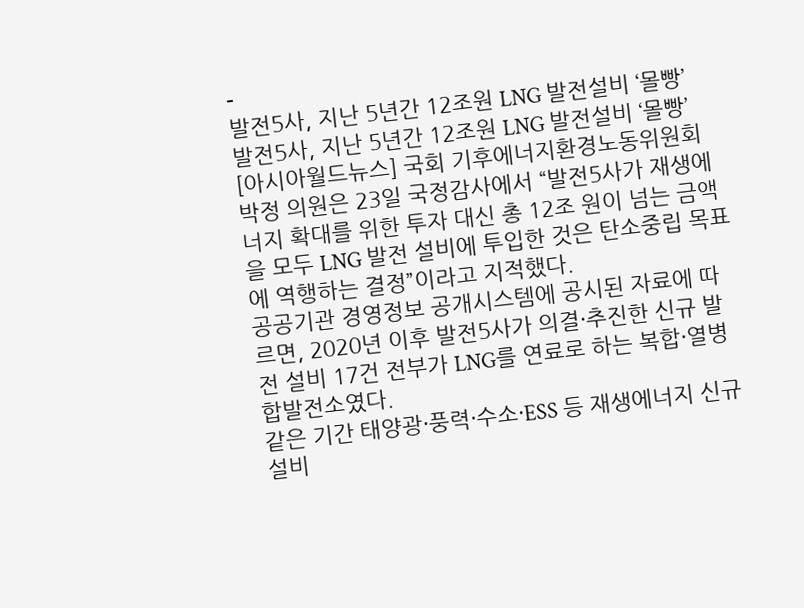-
발전5사, 지난 5년간 12조원 LNG 발전설비 ‘몰빵’
발전5사, 지난 5년간 12조원 LNG 발전설비 ‘몰빵’
[아시아월드뉴스] 국회 기후에너지환경노동위원회 박정 의원은 23일 국정감사에서 “발전5사가 재생에너지 확대를 위한 투자 대신 총 12조 원이 넘는 금액을 모두 LNG 발전 설비에 투입한 것은 탄소중립 목표에 역행하는 결정”이라고 지적했다.
공공기관 경영정보 공개시스템에 공시된 자료에 따르면, 2020년 이후 발전5사가 의결·추진한 신규 발전 설비 17건 전부가 LNG를 연료로 하는 복합·열병합발전소였다.
같은 기간 태양광·풍력·수소·ESS 등 재생에너지 신규 설비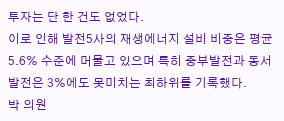투자는 단 한 건도 없었다.
이로 인해 발전5사의 재생에너지 설비 비중은 평균 5.6% 수준에 머물고 있으며 특히 중부발전과 동서발전은 3%에도 못미치는 최하위를 기록했다.
박 의원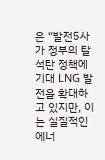은 “발전5사가 정부의 탈석탄 정책에 기대 LNG 발전을 확대하고 있지만, 이는 실질적인 에너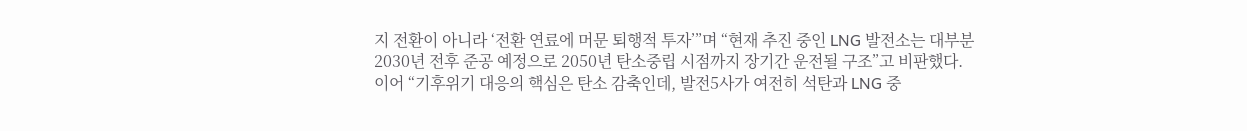지 전환이 아니라 ‘전환 연료에 머문 퇴행적 투자’”며 “현재 추진 중인 LNG 발전소는 대부분 2030년 전후 준공 예정으로 2050년 탄소중립 시점까지 장기간 운전될 구조”고 비판했다.
이어 “기후위기 대응의 핵심은 탄소 감축인데, 발전5사가 여전히 석탄과 LNG 중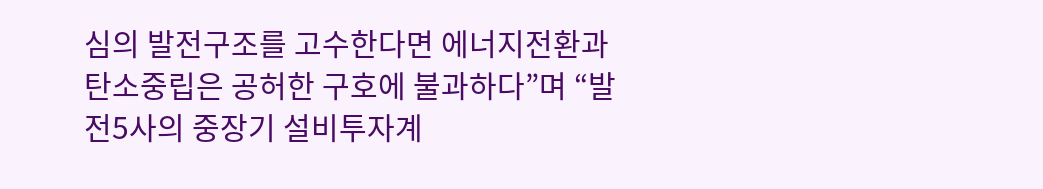심의 발전구조를 고수한다면 에너지전환과 탄소중립은 공허한 구호에 불과하다”며 “발전5사의 중장기 설비투자계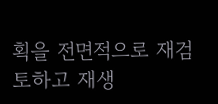획을 전면적으로 재검토하고 재생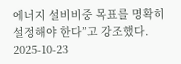에너지 설비비중 목표를 명확히 설정해야 한다”고 강조했다.
2025-10-23